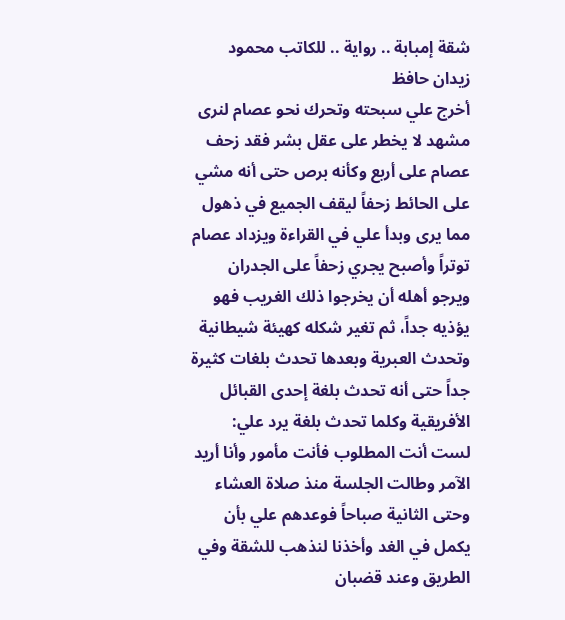شقة إمبابة .. رواية .. للكاتب محمود زيدان حافظ
أخرج علي سبحته وتحرك نحو عصام لنرى مشهد لا يخطر على عقل بشر فقد زحف عصام على أربع وكأنه برص حتى أنه مشي على الحائط زحفاً ليقف الجميع في ذهول مما يرى وبدأ علي في القراءة ويزداد عصام توتراً وأصبح يجري زحفاً على الجدران ويرجو أهله أن يخرجوا ذلك الغريب فهو يؤذيه جداً، ثم تغير شكله كهيئة شيطانية وتحدث العبرية وبعدها تحدث بلغات كثيرة جداً حتى أنه تحدث بلغة إحدى القبائل الأفريقية وكلما تحدث بلغة يرد علي: لست أنت المطلوب فأنت مأمور وأنا أريد الآمر وطالت الجلسة منذ صلاة العشاء وحتى الثانية صباحاً فوعدهم علي بأن يكمل في الغد وأخذنا لنذهب للشقة وفي الطريق وعند قضبان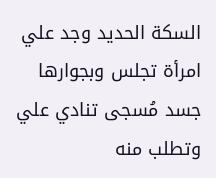السكة الحديد وجد علي امرأة تجلس وبجوارها جسد مُسجى تنادي علي وتطلب منه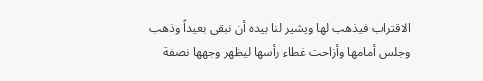الاقتراب فيذهب لها ويشير لنا بيده أن نبقى بعيداً وذهب وجلس أمامها وأزاحت غطاء رأسها ليظهر وجهها نصفة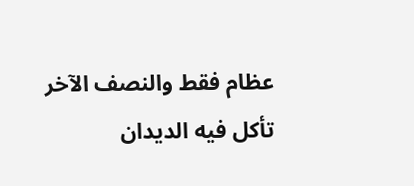عظام فقط والنصف الآخر تأكل فيه الديدان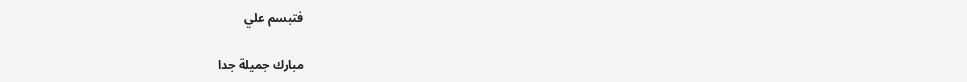فتبسم علي

مبارك جميلة جدا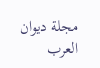مجلة ديوان العرب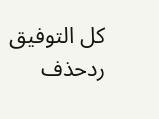كل التوفيق
ردحذف